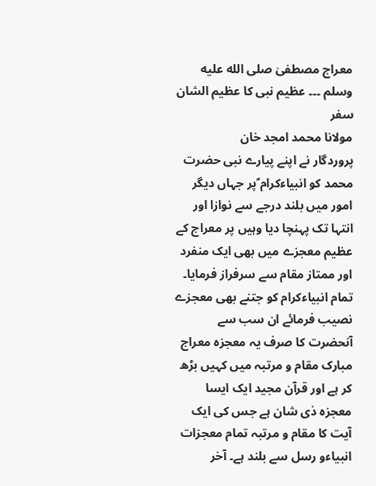معراج مصطفیٰ صلى الله عليه وسلم ۔۔۔ عظیم نبی کا عظیم الشان سفر
مولانا محمد امجد خان
پروردگار نے اپنے پیارے نبی حضرت محمد کو انبیاءکرام ؑپر جہاں دیگر امور میں بلند درجے سے نوازا اور انتہا تک پہنچا دیا وہیں پر معراج کے عظیم معجزے میں بھی ایک منفرد اور ممتاز مقام سے سرفراز فرمایا۔ تمام انبیاءکرام کو جتنے بھی معجزے نصیب فرمائے ان سب سے آنحضرت کا صرف یہ معجزہ معراج مبارک مقام و مرتبہ میں کہیں بڑھ کر ہے اور قرآن مجید ایک ایسا معجزہ ذی شان ہے جس کی ایک آیت کا مقام و مرتبہ تمام معجزات انبیاءو رسل سے بلند ہے۔ آخر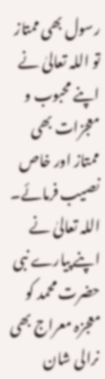رسول بھی ممتاز تو اللہ تعالیٰ نے اپنے محبوب و معجزات بھی ممتاز اور خاص نصیب فرمائے۔
اللہ تعالیٰ نے اپنے پیارے نبی حضرت محمد کو معجزہ معراج بھی نرالی شان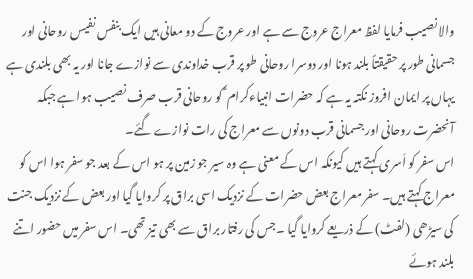والا نصیب فرمایا لفظ معراج عروج سے ہے اور عروج کے دو معانی ہیں ایک بنفس نفیس روحانی اور جسمانی طور پر حقیقتاً بلند ہونا اور دوسرا روحانی طو پر قرب خداوندی سے نوازے جانا اور یہ بھی بلندی ہے یہاں پر ایمان افروز نکتہ یہ ہے کہ حضرات انبیاءکرام ؑ کو روحانی قرب صرف نصیب ہوا ہے جبکہ آنحضرت روحانی اور جسمانی قرب دونوں سے معراج کی رات نوازے گئے۔
اس سفر کو اَسری کہتے ہیں کیونکہ اس کے معنی ہے وہ سیر جو زمین پر ہو اس کے بعد جو سفر ہوا اس کو معراج کہتے ہیں۔ سفر معراج بعض حضرات کے نزدیک اسی براق پر کروایا گیا اور بعض کے نزدیک جنت کی سیڑھی (لفٹ) کے ذریعے کروایا گیا ۔جس کی رفتار براق سے بھی تیز تھی۔ اس سفر میں حضور اتنے بلند ہوئے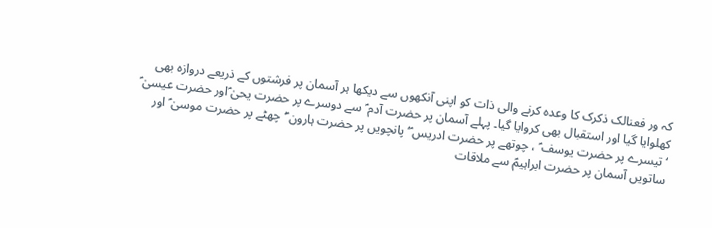کہ ور فعنالک ذکرک کا وعدہ کرنے والی ذات کو اپنی آنکھوں سے دیکھا ہر آسمان پر فرشتوں کے ذریعے دروازہ بھی کھلوایا گیا اور استقبال بھی کروایا گیا۔ پہلے آسمان پر حضرت آدم ؑ سے دوسرے پر حضرت یحیٰ ؑاور حضرت عیسیٰ ؑ ‘ تیسرے پر حضرت یوسف ؑ ، چوتھے پر حضرت ادریس ؑ‘ پانچویں پر حضرت ہارون ؑ‘ چھٹے پر حضرت موسیٰ ؑ اور ساتویں آسمان پر حضرت ابراہیمؑ سے ملاقات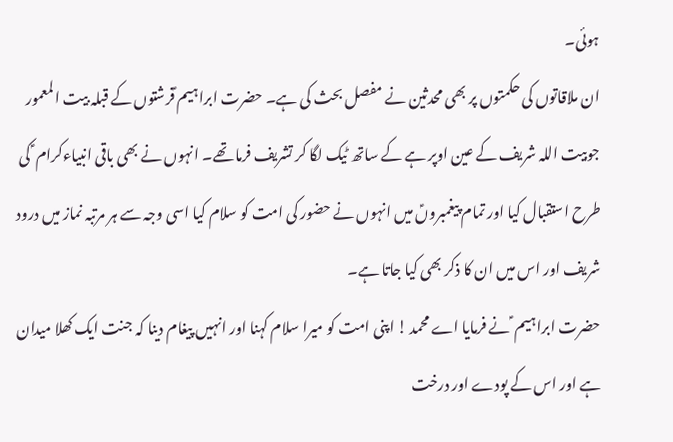ہوئی۔
ان ملاقاتوں کی حکمتوں پر بھی محدثین نے مفصل بحث کی ہے۔ حضرت ابراہیم ؑفرشتوں کے قبلہ بیت المعمور جوبیت اللہ شریف کے عین اوپر ہے کے ساتھ ٹیک لگا کر تشریف فرما تھے۔ انہوں نے بھی باقی انبیاءکرام ؑ کی طرح استقبال کیا اور تمام پیغمبروںؑ میں انہوں نے حضور کی امت کو سلام کیا اسی وجہ سے ہر مرتبہ نماز میں درود شریف اور اس میں ان کا ذکر بھی کیا جاتا ہے۔
حضرت ابراہیم ؑ نے فرمایا اے محمد ! اپنی امت کو میرا سلام کہنا اور انہیں پیغام دینا کہ جنت ایک کھلا میدان ہے اور اس کے پودے اور درخت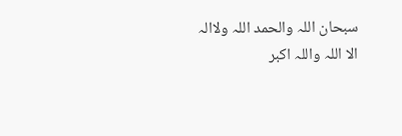سبحان اللہ والحمد اللہ ولاالہ الا اللہ واللہ اکبر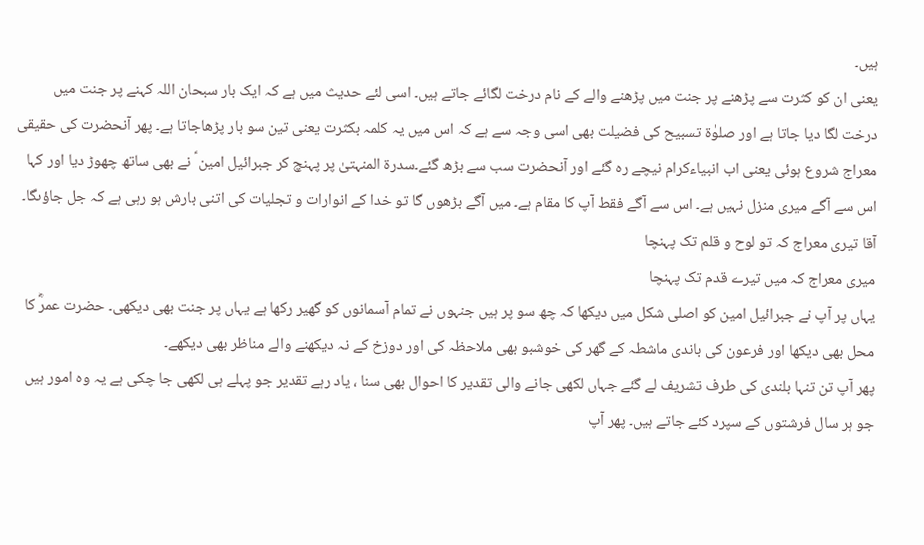ہیں۔
یعنی ان کو کثرت سے پڑھنے پر جنت میں پڑھنے والے کے نام درخت لگائے جاتے ہیں۔ اسی لئے حدیث میں ہے کہ ایک بار سبحان اللہ کہنے پر جنت میں درخت لگا دیا جاتا ہے اور صلوٰة تسبیح کی فضیلت بھی اسی وجہ سے ہے کہ اس میں یہ کلمہ بکثرت یعنی تین سو بار پڑھاجاتا ہے۔ پھر آنحضرت کی حقیقی معراج شروع ہوئی یعنی اب انبیاءکرام نیچے رہ گئے اور آنحضرت سب سے بڑھ گئے۔سدرة المنہتیٰ پر پہنچ کر جبرائیل امین ؑ نے بھی ساتھ چھوڑ دیا اور کہا اس سے آگے میری منزل نہیں ہے۔ اس سے آگے فقط آپ کا مقام ہے۔ میں آگے بڑھوں گا تو خدا کے انوارات و تجلیات کی اتنی بارش ہو رہی ہے کہ جل جاؤںگا۔
آقا تیری معراج کہ تو لوح و قلم تک پہنچا
میری معراج کہ میں تیرے قدم تک پہنچا
یہاں پر آپ نے جبرائیل امین کو اصلی شکل میں دیکھا کہ چھ سو پر ہیں جنہوں نے تمام آسمانوں کو گھیر رکھا ہے یہاں پر جنت بھی دیکھی۔ حضرت عمرؓ کا محل بھی دیکھا اور فرعون کی باندی ماشطہ کے گھر کی خوشبو بھی ملاحظہ کی اور دوزخ کے نہ دیکھنے والے مناظر بھی دیکھے۔
پھر آپ تن تنہا بلندی کی طرف تشریف لے گئے جہاں لکھی جانے والی تقدیر کا احوال بھی سنا ، یاد رہے تقدیر جو پہلے ہی لکھی جا چکی ہے یہ وہ امور ہیں جو ہر سال فرشتوں کے سپرد کئے جاتے ہیں۔ پھر آپ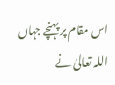اس مقام پر پہنچے جہاں اللہ تعالیٰ نے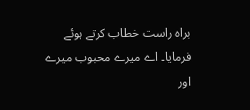براہ راست خطاب کرتے ہوئے فرمایا۔ اے میرے محبوب میرے اور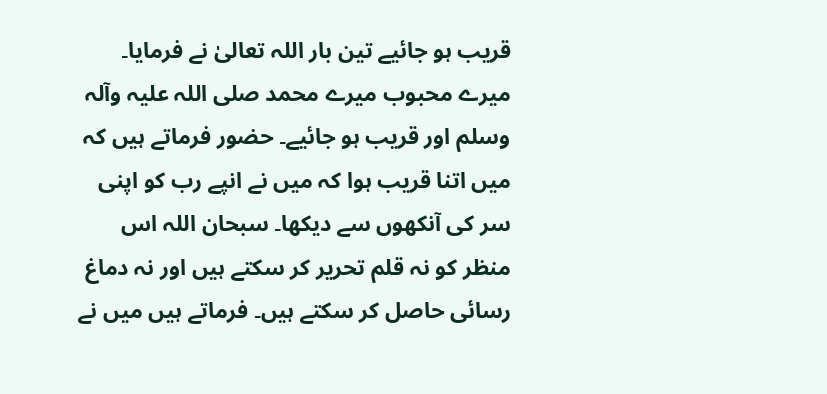قریب ہو جائیے تین بار اللہ تعالیٰ نے فرمایا۔ میرے محبوب میرے محمد صلی اللہ علیہ وآلہ وسلم اور قریب ہو جائیے۔ حضور فرماتے ہیں کہ میں اتنا قریب ہوا کہ میں نے انپے رب کو اپنی سر کی آنکھوں سے دیکھا۔ سبحان اللہ اس منظر کو نہ قلم تحریر کر سکتے ہیں اور نہ دماغ رسائی حاصل کر سکتے ہیں۔ فرماتے ہیں میں نے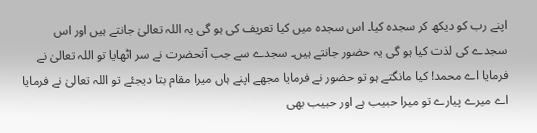اپنے رب کو دیکھ کر سجدہ کیا۔ اس سجدہ میں کیا تعریف کی ہو گی یہ اللہ تعالیٰ جانتے ہیں اور اس سجدے کی لذت کیا ہو گی یہ حضور جانتے ہیں۔ سجدے سے جب آنحضرت نے سر اٹھایا تو اللہ تعالیٰ نے فرمایا اے محمد! کیا مانگتے ہو تو حضور نے فرمایا مجھے اپنے ہاں میرا مقام بتا دیجئے تو اللہ تعالیٰ نے فرمایا اے میرے پیارے تو میرا حبیب ہے اور حبیب بھی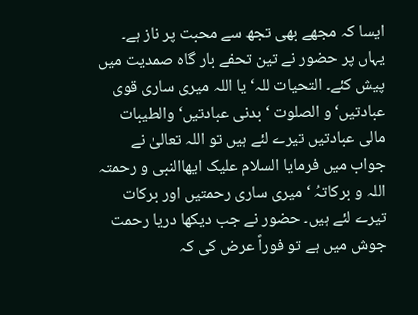ایسا کہ مجھے بھی تجھ سے محبت پر ناز ہے۔ یہاں پر حضور نے تین تحفے بار گاہ صمدیت میں پیش کئے۔ التحیات للہ‘ یا اللہ میری ساری قوی عبادتیں‘ و الصلوت ‘ بدنی عبادتیں‘ والطیبات مالی عبادتیں تیرے لئے ہیں تو اللہ تعالیٰ نے جواب میں فرمایا السلام علیک ایھاالنبی و رحمتہ اللہ و برکاتہُ ‘ میری ساری رحمتیں اور برکات تیرے لئے ہیں۔ حضور نے جب دیکھا دریا رحمت جوش میں ہے تو فوراً عرض کی کہ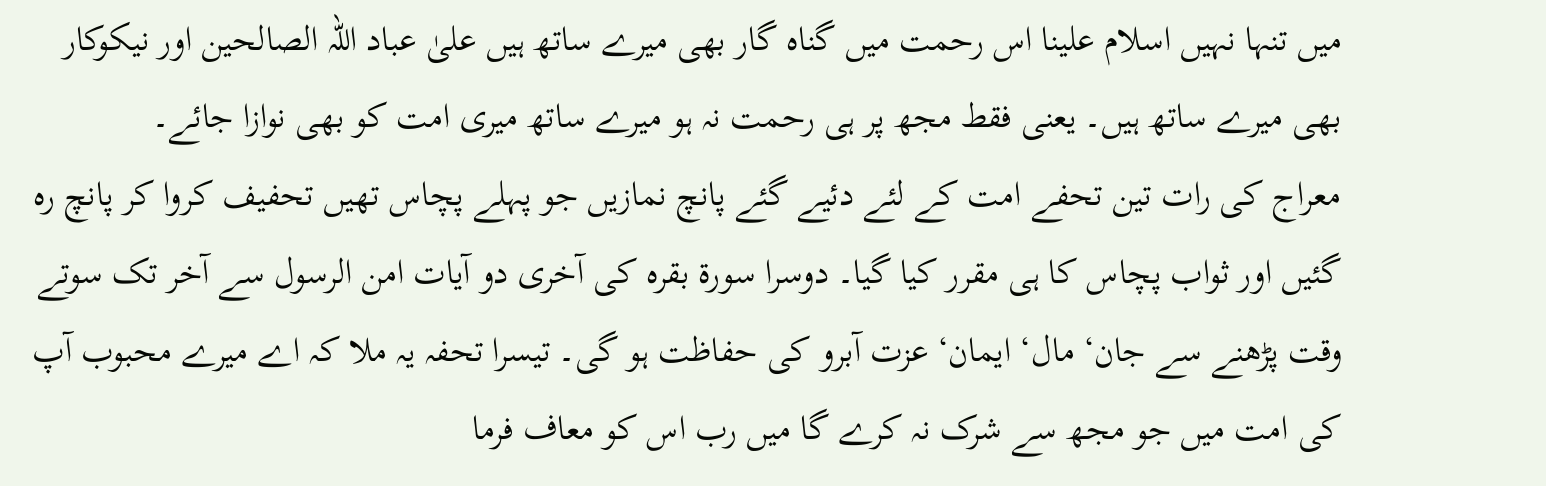میں تنہا نہیں اسلام علینا اس رحمت میں گناہ گار بھی میرے ساتھ ہیں علیٰ عباد اللہ الصالحین اور نیکوکار بھی میرے ساتھ ہیں۔ یعنی فقط مجھ پر ہی رحمت نہ ہو میرے ساتھ میری امت کو بھی نوازا جائے۔
معراج کی رات تین تحفے امت کے لئے دئیے گئے پانچ نمازیں جو پہلے پچاس تھیں تحفیف کروا کر پانچ رہ گئیں اور ثواب پچاس کا ہی مقرر کیا گیا۔ دوسرا سورة بقرہ کی آخری دو آیات امن الرسول سے آخر تک سوتے وقت پڑھنے سے جان‘ مال‘ ایمان‘ عزت آبرو کی حفاظت ہو گی۔ تیسرا تحفہ یہ ملا کہ اے میرے محبوب آپ کی امت میں جو مجھ سے شرک نہ کرے گا میں رب اس کو معاف فرما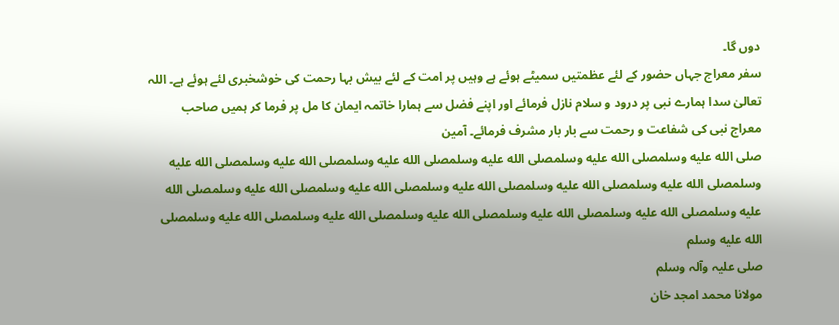دوں گا۔
سفر معراج جہاں حضور کے لئے عظمتیں سمیٹے ہوئے ہے وہیں پر امت کے لئے بیش بہا رحمت کی خوشخبری لئے ہوئے ہے۔ اللہ تعالیٰ سدا ہمارے نبی پر درود و سلام نازل فرمائے اور اپنے فضل سے ہمارا خاتمہ ایمان کا مل پر فرما کر ہمیں صاحب معراج نبی کی شفاعت و رحمت سے بار بار مشرف فرمائے۔ آمین
صلى الله عليه وسلمصلى الله عليه وسلمصلى الله عليه وسلمصلى الله عليه وسلمصلى الله عليه وسلمصلى الله عليه وسلمصلى الله عليه وسلمصلى الله عليه وسلمصلى الله عليه وسلمصلى الله عليه وسلمصلى الله عليه وسلمصلى الله عليه وسلمصلى الله عليه وسلمصلى الله عليه وسلمصلى الله عليه وسلمصلى الله عليه وسلمصلى الله عليه وسلمصلى الله عليه وسلم
صلی علیہ وآلہ وسلم
مولانا محمد امجد خان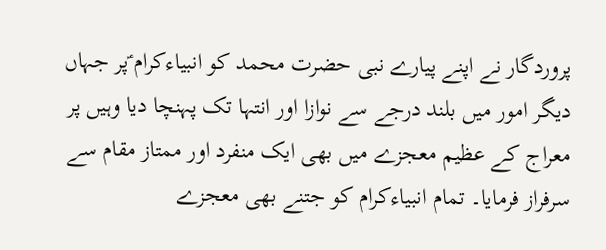پروردگار نے اپنے پیارے نبی حضرت محمد کو انبیاءکرام ؑپر جہاں دیگر امور میں بلند درجے سے نوازا اور انتہا تک پہنچا دیا وہیں پر معراج کے عظیم معجزے میں بھی ایک منفرد اور ممتاز مقام سے سرفراز فرمایا۔ تمام انبیاءکرام کو جتنے بھی معجزے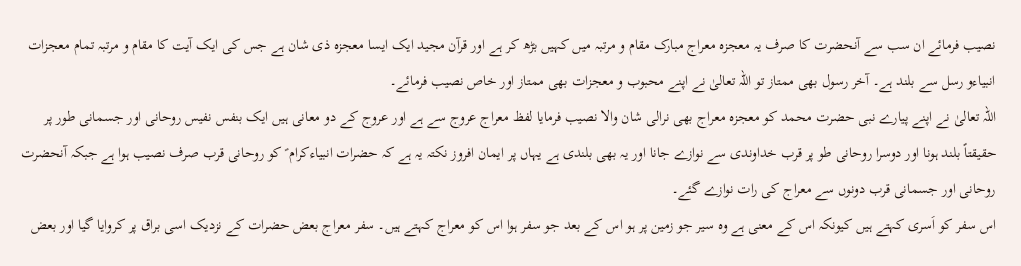نصیب فرمائے ان سب سے آنحضرت کا صرف یہ معجزہ معراج مبارک مقام و مرتبہ میں کہیں بڑھ کر ہے اور قرآن مجید ایک ایسا معجزہ ذی شان ہے جس کی ایک آیت کا مقام و مرتبہ تمام معجزات انبیاءو رسل سے بلند ہے۔ آخر رسول بھی ممتاز تو اللہ تعالیٰ نے اپنے محبوب و معجزات بھی ممتاز اور خاص نصیب فرمائے۔
اللہ تعالیٰ نے اپنے پیارے نبی حضرت محمد کو معجزہ معراج بھی نرالی شان والا نصیب فرمایا لفظ معراج عروج سے ہے اور عروج کے دو معانی ہیں ایک بنفس نفیس روحانی اور جسمانی طور پر حقیقتاً بلند ہونا اور دوسرا روحانی طو پر قرب خداوندی سے نوازے جانا اور یہ بھی بلندی ہے یہاں پر ایمان افروز نکتہ یہ ہے کہ حضرات انبیاءکرام ؑ کو روحانی قرب صرف نصیب ہوا ہے جبکہ آنحضرت روحانی اور جسمانی قرب دونوں سے معراج کی رات نوازے گئے۔
اس سفر کو اَسری کہتے ہیں کیونکہ اس کے معنی ہے وہ سیر جو زمین پر ہو اس کے بعد جو سفر ہوا اس کو معراج کہتے ہیں۔ سفر معراج بعض حضرات کے نزدیک اسی براق پر کروایا گیا اور بعض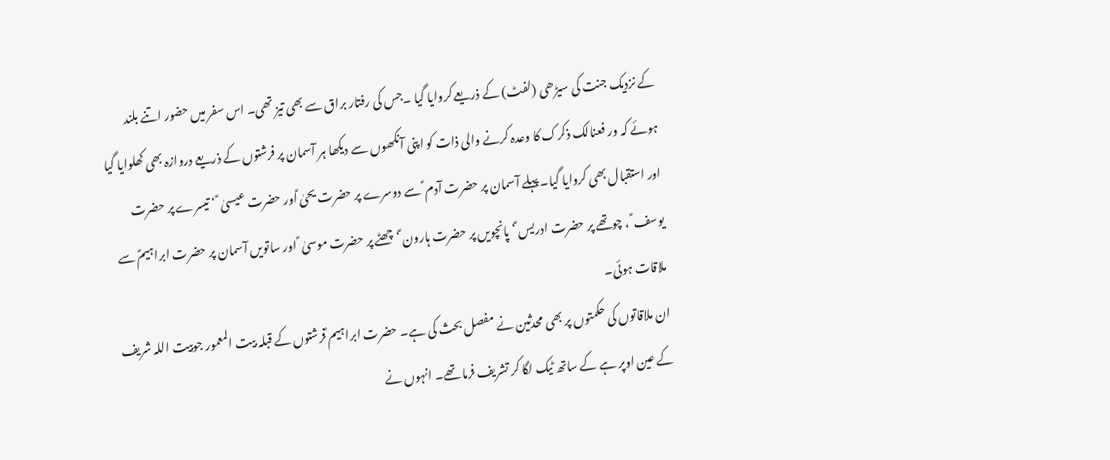کے نزدیک جنت کی سیڑھی (لفٹ) کے ذریعے کروایا گیا ۔جس کی رفتار براق سے بھی تیز تھی۔ اس سفر میں حضور اتنے بلند ہوئے کہ ور فعنالک ذکرک کا وعدہ کرنے والی ذات کو اپنی آنکھوں سے دیکھا ہر آسمان پر فرشتوں کے ذریعے دروازہ بھی کھلوایا گیا اور استقبال بھی کروایا گیا۔ پہلے آسمان پر حضرت آدم ؑ سے دوسرے پر حضرت یحیٰ ؑاور حضرت عیسیٰ ؑ ‘ تیسرے پر حضرت یوسف ؑ ، چوتھے پر حضرت ادریس ؑ‘ پانچویں پر حضرت ہارون ؑ‘ چھٹے پر حضرت موسیٰ ؑ اور ساتویں آسمان پر حضرت ابراہیمؑ سے ملاقات ہوئی۔
ان ملاقاتوں کی حکمتوں پر بھی محدثین نے مفصل بحث کی ہے۔ حضرت ابراہیم ؑفرشتوں کے قبلہ بیت المعمور جوبیت اللہ شریف کے عین اوپر ہے کے ساتھ ٹیک لگا کر تشریف فرما تھے۔ انہوں نے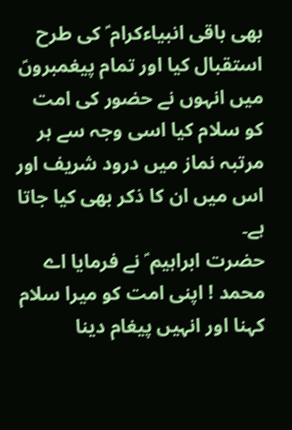بھی باقی انبیاءکرام ؑ کی طرح استقبال کیا اور تمام پیغمبروںؑ میں انہوں نے حضور کی امت کو سلام کیا اسی وجہ سے ہر مرتبہ نماز میں درود شریف اور اس میں ان کا ذکر بھی کیا جاتا ہے۔
حضرت ابراہیم ؑ نے فرمایا اے محمد ! اپنی امت کو میرا سلام کہنا اور انہیں پیغام دینا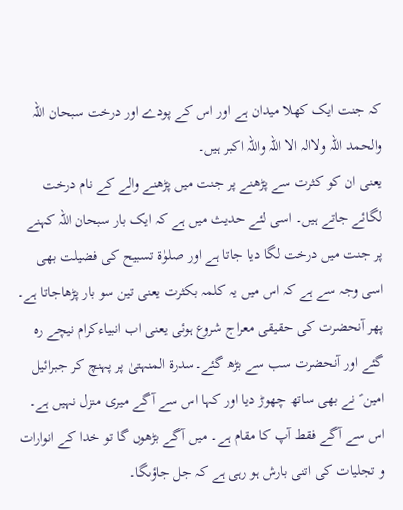کہ جنت ایک کھلا میدان ہے اور اس کے پودے اور درخت سبحان اللہ والحمد اللہ ولاالہ الا اللہ واللہ اکبر ہیں۔
یعنی ان کو کثرت سے پڑھنے پر جنت میں پڑھنے والے کے نام درخت لگائے جاتے ہیں۔ اسی لئے حدیث میں ہے کہ ایک بار سبحان اللہ کہنے پر جنت میں درخت لگا دیا جاتا ہے اور صلوٰة تسبیح کی فضیلت بھی اسی وجہ سے ہے کہ اس میں یہ کلمہ بکثرت یعنی تین سو بار پڑھاجاتا ہے۔ پھر آنحضرت کی حقیقی معراج شروع ہوئی یعنی اب انبیاءکرام نیچے رہ گئے اور آنحضرت سب سے بڑھ گئے۔سدرة المنہتیٰ پر پہنچ کر جبرائیل امین ؑ نے بھی ساتھ چھوڑ دیا اور کہا اس سے آگے میری منزل نہیں ہے۔ اس سے آگے فقط آپ کا مقام ہے۔ میں آگے بڑھوں گا تو خدا کے انوارات و تجلیات کی اتنی بارش ہو رہی ہے کہ جل جاؤںگا۔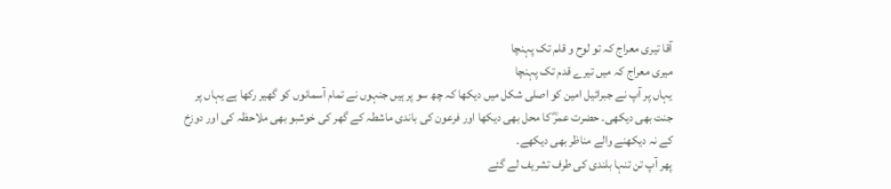آقا تیری معراج کہ تو لوح و قلم تک پہنچا
میری معراج کہ میں تیرے قدم تک پہنچا
یہاں پر آپ نے جبرائیل امین کو اصلی شکل میں دیکھا کہ چھ سو پر ہیں جنہوں نے تمام آسمانوں کو گھیر رکھا ہے یہاں پر جنت بھی دیکھی۔ حضرت عمرؓ کا محل بھی دیکھا اور فرعون کی باندی ماشطہ کے گھر کی خوشبو بھی ملاحظہ کی اور دوزخ کے نہ دیکھنے والے مناظر بھی دیکھے۔
پھر آپ تن تنہا بلندی کی طرف تشریف لے گئے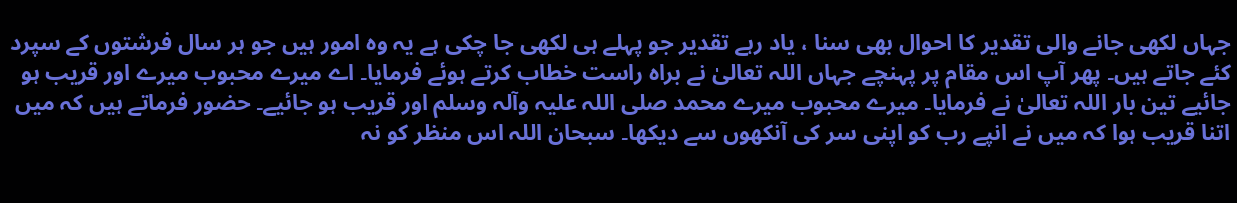جہاں لکھی جانے والی تقدیر کا احوال بھی سنا ، یاد رہے تقدیر جو پہلے ہی لکھی جا چکی ہے یہ وہ امور ہیں جو ہر سال فرشتوں کے سپرد کئے جاتے ہیں۔ پھر آپ اس مقام پر پہنچے جہاں اللہ تعالیٰ نے براہ راست خطاب کرتے ہوئے فرمایا۔ اے میرے محبوب میرے اور قریب ہو جائیے تین بار اللہ تعالیٰ نے فرمایا۔ میرے محبوب میرے محمد صلی اللہ علیہ وآلہ وسلم اور قریب ہو جائیے۔ حضور فرماتے ہیں کہ میں اتنا قریب ہوا کہ میں نے انپے رب کو اپنی سر کی آنکھوں سے دیکھا۔ سبحان اللہ اس منظر کو نہ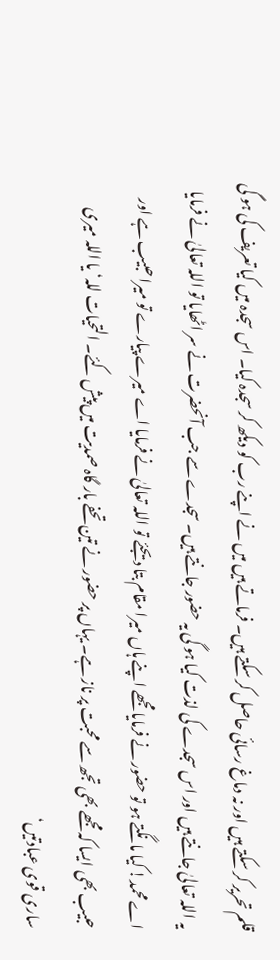قلم تحریر کر سکتے ہیں اور نہ دماغ رسائی حاصل کر سکتے ہیں۔ فرماتے ہیں میں نے اپنے رب کو دیکھ کر سجدہ کیا۔ اس سجدہ میں کیا تعریف کی ہو گی یہ اللہ تعالیٰ جانتے ہیں اور اس سجدے کی لذت کیا ہو گی یہ حضور جانتے ہیں۔ سجدے سے جب آنحضرت نے سر اٹھایا تو اللہ تعالیٰ نے فرمایا اے محمد! کیا مانگتے ہو تو حضور نے فرمایا مجھے اپنے ہاں میرا مقام بتا دیجئے تو اللہ تعالیٰ نے فرمایا اے میرے پیارے تو میرا حبیب ہے اور حبیب بھی ایسا کہ مجھے بھی تجھ سے محبت پر ناز ہے۔ یہاں پر حضور نے تین تحفے بار گاہ صمدیت میں پیش کئے۔ التحیات للہ‘ یا اللہ میری ساری قوی عبادتیں‘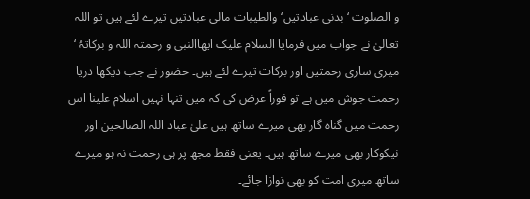و الصلوت ‘ بدنی عبادتیں‘ والطیبات مالی عبادتیں تیرے لئے ہیں تو اللہ تعالیٰ نے جواب میں فرمایا السلام علیک ایھاالنبی و رحمتہ اللہ و برکاتہُ ‘ میری ساری رحمتیں اور برکات تیرے لئے ہیں۔ حضور نے جب دیکھا دریا رحمت جوش میں ہے تو فوراً عرض کی کہ میں تنہا نہیں اسلام علینا اس رحمت میں گناہ گار بھی میرے ساتھ ہیں علیٰ عباد اللہ الصالحین اور نیکوکار بھی میرے ساتھ ہیں۔ یعنی فقط مجھ پر ہی رحمت نہ ہو میرے ساتھ میری امت کو بھی نوازا جائے۔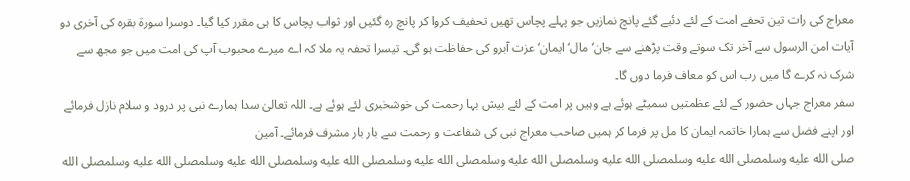معراج کی رات تین تحفے امت کے لئے دئیے گئے پانچ نمازیں جو پہلے پچاس تھیں تحفیف کروا کر پانچ رہ گئیں اور ثواب پچاس کا ہی مقرر کیا گیا۔ دوسرا سورة بقرہ کی آخری دو آیات امن الرسول سے آخر تک سوتے وقت پڑھنے سے جان‘ مال‘ ایمان‘ عزت آبرو کی حفاظت ہو گی۔ تیسرا تحفہ یہ ملا کہ اے میرے محبوب آپ کی امت میں جو مجھ سے شرک نہ کرے گا میں رب اس کو معاف فرما دوں گا۔
سفر معراج جہاں حضور کے لئے عظمتیں سمیٹے ہوئے ہے وہیں پر امت کے لئے بیش بہا رحمت کی خوشخبری لئے ہوئے ہے۔ اللہ تعالیٰ سدا ہمارے نبی پر درود و سلام نازل فرمائے اور اپنے فضل سے ہمارا خاتمہ ایمان کا مل پر فرما کر ہمیں صاحب معراج نبی کی شفاعت و رحمت سے بار بار مشرف فرمائے۔ آمین
صلى الله عليه وسلمصلى الله عليه وسلمصلى الله عليه وسلمصلى الله عليه وسلمصلى الله عليه وسلمصلى الله عليه وسلمصلى الله عليه وسلمصلى الله عليه وسلمصلى الله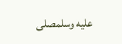عليه وسلمصلى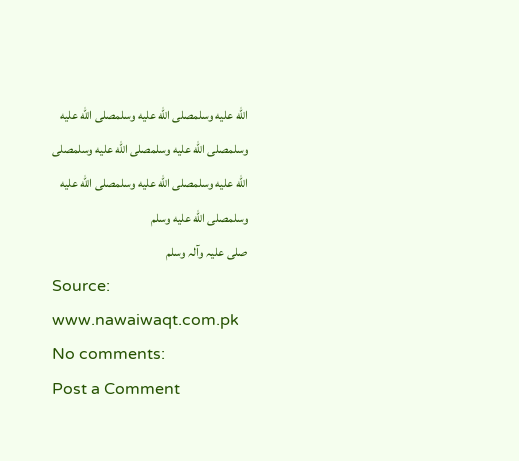الله عليه وسلمصلى الله عليه وسلمصلى الله عليه وسلمصلى الله عليه وسلمصلى الله عليه وسلمصلى الله عليه وسلمصلى الله عليه وسلمصلى الله عليه وسلمصلى الله عليه وسلم
صلی علیہ وآلہ وسلم
Source: www.nawaiwaqt.com.pk
No comments:
Post a Comment